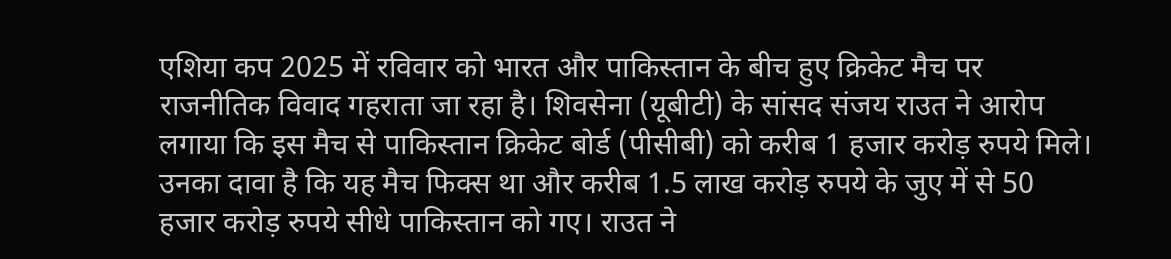एशिया कप 2025 में रविवार को भारत और पाकिस्तान के बीच हुए क्रिकेट मैच पर राजनीतिक विवाद गहराता जा रहा है। शिवसेना (यूबीटी) के सांसद संजय राउत ने आरोप लगाया कि इस मैच से पाकिस्तान क्रिकेट बोर्ड (पीसीबी) को करीब 1 हजार करोड़ रुपये मिले। उनका दावा है कि यह मैच फिक्स था और करीब 1.5 लाख करोड़ रुपये के जुए में से 50 हजार करोड़ रुपये सीधे पाकिस्तान को गए। राउत ने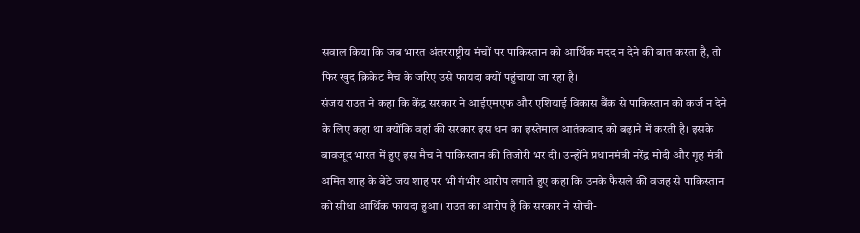सवाल किया कि जब भारत अंतरराष्ट्रीय मंचों पर पाकिस्तान को आर्थिक मदद न देने की बात करता है, तो फिर खुद क्रिकेट मैच के जरिए उसे फायदा क्यों पहुंचाया जा रहा है।
संजय राउत ने कहा कि केंद्र सरकार ने आईएमएफ और एशियाई विकास बैंक से पाकिस्तान को कर्ज न देने के लिए कहा था क्योंकि वहां की सरकार इस धन का इस्तेमाल आतंकवाद को बढ़ाने में करती है। इसके बावजूद भारत में हुए इस मैच ने पाकिस्तान की तिजोरी भर दी। उन्होंने प्रधानमंत्री नरेंद्र मोदी और गृह मंत्री अमित शाह के बेटे जय शाह पर भी गंभीर आरोप लगाते हुए कहा कि उनके फैसले की वजह से पाकिस्तान को सीधा आर्थिक फायदा हुआ। राउत का आरोप है कि सरकार ने सोची-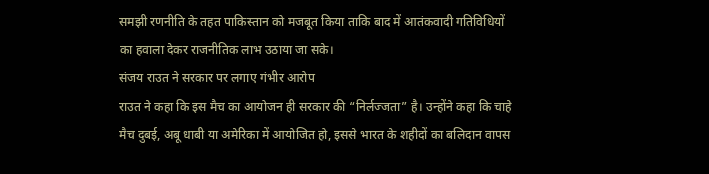समझी रणनीति के तहत पाकिस्तान को मजबूत किया ताकि बाद में आतंकवादी गतिविधियों का हवाला देकर राजनीतिक लाभ उठाया जा सके।
संजय राउत ने सरकार पर लगाए गंभीर आरोप
राउत ने कहा कि इस मैच का आयोजन ही सरकार की “निर्लज्जता” है। उन्होंने कहा कि चाहे मैच दुबई, अबू धाबी या अमेरिका में आयोजित हो, इससे भारत के शहीदों का बलिदान वापस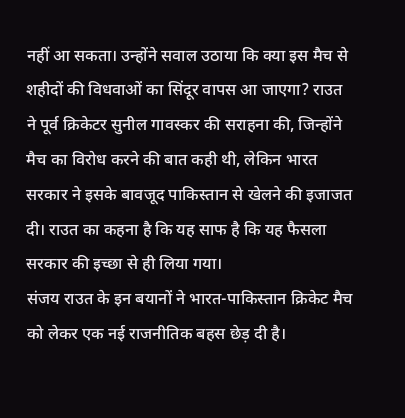नहीं आ सकता। उन्होंने सवाल उठाया कि क्या इस मैच से शहीदों की विधवाओं का सिंदूर वापस आ जाएगा? राउत ने पूर्व क्रिकेटर सुनील गावस्कर की सराहना की, जिन्होंने मैच का विरोध करने की बात कही थी, लेकिन भारत सरकार ने इसके बावजूद पाकिस्तान से खेलने की इजाजत दी। राउत का कहना है कि यह साफ है कि यह फैसला सरकार की इच्छा से ही लिया गया।
संजय राउत के इन बयानों ने भारत-पाकिस्तान क्रिकेट मैच को लेकर एक नई राजनीतिक बहस छेड़ दी है।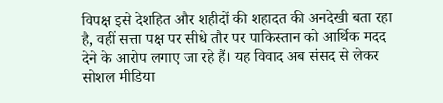विपक्ष इसे देशहित और शहीदों की शहादत की अनदेखी बता रहा है, वहीं सत्ता पक्ष पर सीधे तौर पर पाकिस्तान को आर्थिक मदद देने के आरोप लगाए जा रहे हैं। यह विवाद अब संसद से लेकर सोशल मीडिया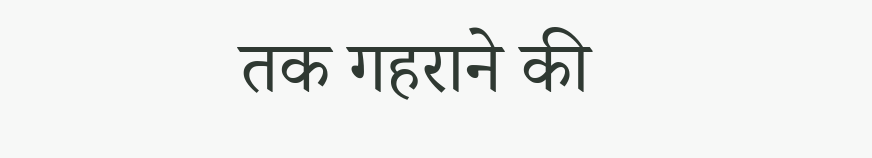तक गहराने की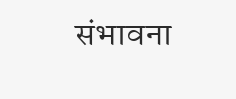संभावना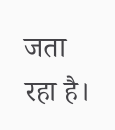जता रहा है।